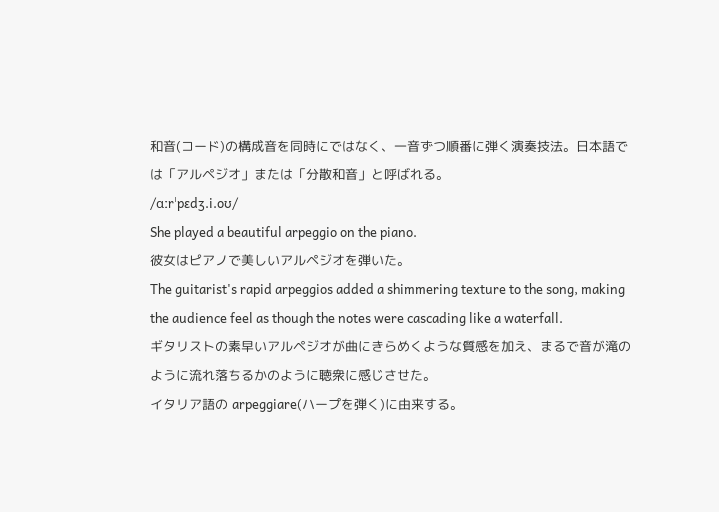和音(コード)の構成音を同時にではなく、一音ずつ順番に弾く演奏技法。日本語では「アルペジオ」または「分散和音」と呼ばれる。
/ɑːrˈpɛdʒ.i.oʊ/
She played a beautiful arpeggio on the piano.
彼女はピアノで美しいアルペジオを弾いた。
The guitarist's rapid arpeggios added a shimmering texture to the song, making the audience feel as though the notes were cascading like a waterfall.
ギタリストの素早いアルペジオが曲にきらめくような質感を加え、まるで音が滝のように流れ落ちるかのように聴衆に感じさせた。
イタリア語の arpeggiare(ハープを弾く)に由来する。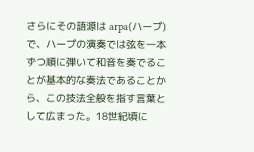さらにその語源は arpa(ハープ)で、ハープの演奏では弦を一本ずつ順に弾いて和音を奏でることが基本的な奏法であることから、この技法全般を指す言葉として広まった。18世紀頃に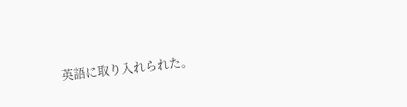英語に取り入れられた。